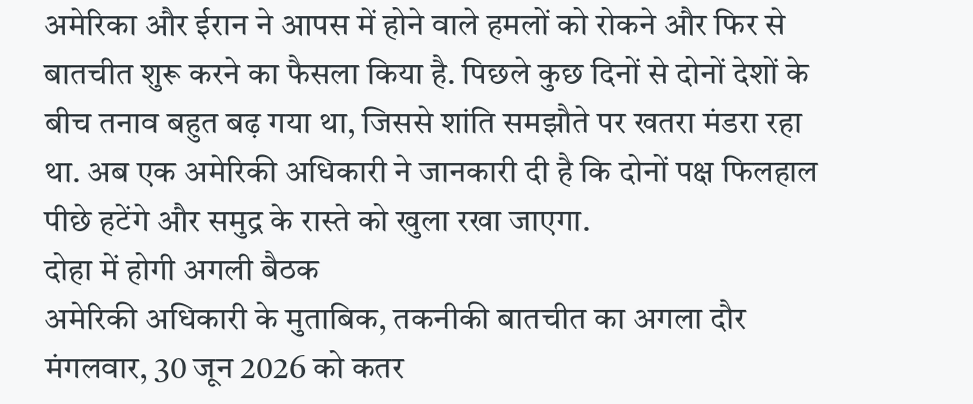अमेरिका और ईरान ने आपस में होने वाले हमलों को रोकने और फिर से बातचीत शुरू करने का फैसला किया है. पिछले कुछ दिनों से दोनों देशों के बीच तनाव बहुत बढ़ गया था, जिससे शांति समझौते पर खतरा मंडरा रहा था. अब एक अमेरिकी अधिकारी ने जानकारी दी है कि दोनों पक्ष फिलहाल पीछे हटेंगे और समुद्र के रास्ते को खुला रखा जाएगा.
दोहा में होगी अगली बैठक
अमेरिकी अधिकारी के मुताबिक, तकनीकी बातचीत का अगला दौर मंगलवार, 30 जून 2026 को कतर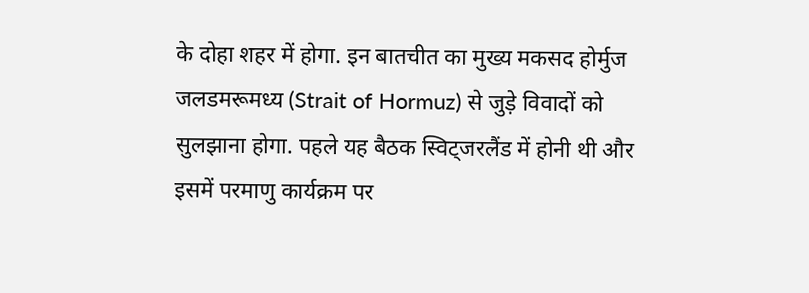के दोहा शहर में होगा. इन बातचीत का मुख्य मकसद होर्मुज जलडमरूमध्य (Strait of Hormuz) से जुड़े विवादों को सुलझाना होगा. पहले यह बैठक स्विट्जरलैंड में होनी थी और इसमें परमाणु कार्यक्रम पर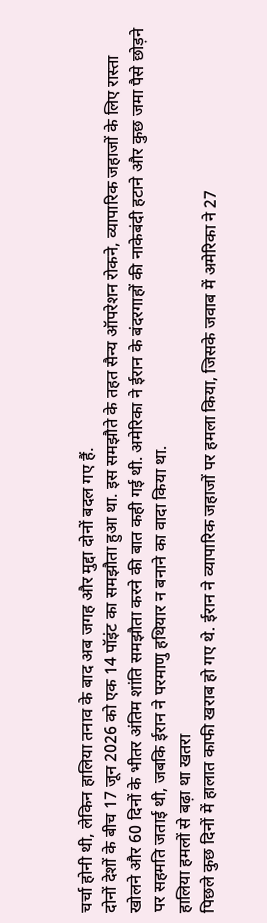चर्चा होनी थी, लेकिन हालिया तनाव के बाद अब जगह और मुद्दा दोनों बदल गए हैं.
दोनों देशों के बीच 17 जून 2026 को एक 14 पॉइंट का समझौता हुआ था. इस समझौते के तहत सैन्य ऑपरेशन रोकने, व्यापारिक जहाजों के लिए रास्ता खोलने और 60 दिनों के भीतर अंतिम शांति समझौता करने की बात कही गई थी. अमेरिका ने ईरान के बंदरगाहों की नाकेबंदी हटाने और कुछ जमा पैसे छोड़ने पर सहमति जताई थी, जबकि ईरान ने परमाणु हथियार न बनाने का वादा किया था.
हालिया हमलों से बढ़ा था खतरा
पिछले कुछ दिनों में हालात काफी खराब हो गए थे. ईरान ने व्यापारिक जहाजों पर हमला किया, जिसके जवाब में अमेरिका ने 27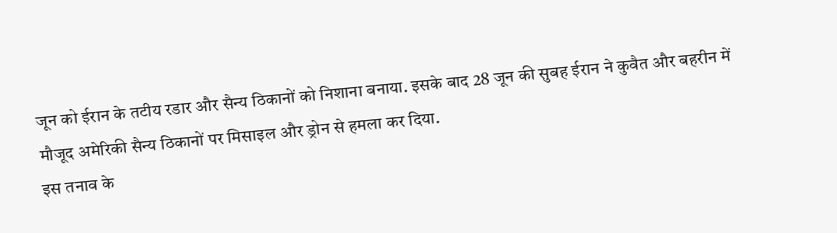जून को ईरान के तटीय रडार और सैन्य ठिकानों को निशाना बनाया. इसके बाद 28 जून की सुबह ईरान ने कुवैत और बहरीन में मौजूद अमेरिकी सैन्य ठिकानों पर मिसाइल और ड्रोन से हमला कर दिया.
इस तनाव के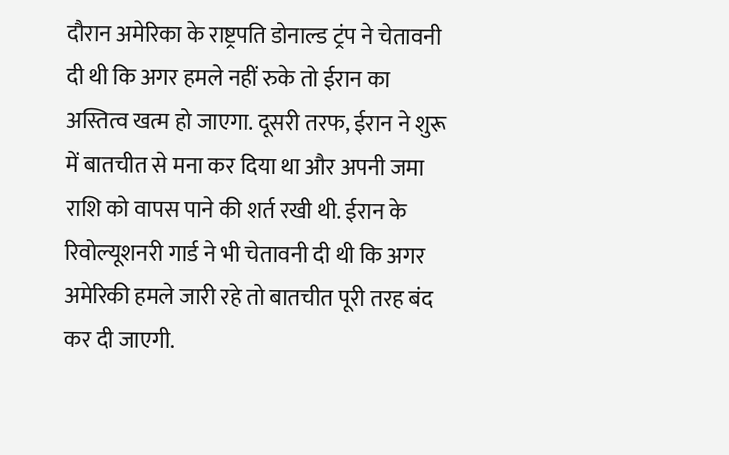दौरान अमेरिका के राष्ट्रपति डोनाल्ड ट्रंप ने चेतावनी दी थी कि अगर हमले नहीं रुके तो ईरान का अस्तित्व खत्म हो जाएगा. दूसरी तरफ, ईरान ने शुरू में बातचीत से मना कर दिया था और अपनी जमा राशि को वापस पाने की शर्त रखी थी. ईरान के रिवोल्यूशनरी गार्ड ने भी चेतावनी दी थी कि अगर अमेरिकी हमले जारी रहे तो बातचीत पूरी तरह बंद कर दी जाएगी.